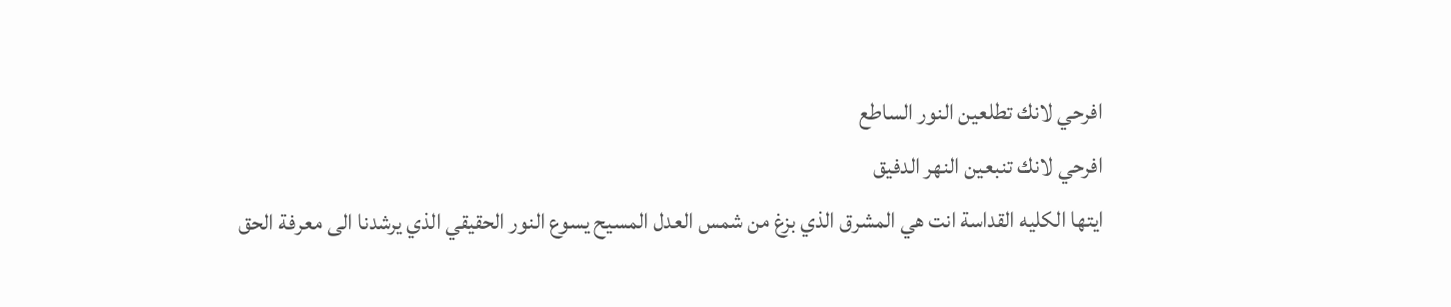افرحي لانك تطلعين النور الساطع
افرحي لانك تنبعين النهر الدفيق
ايتها الكليه القداسة انت هي المشرق الذي بزغ من شمس العدل المسيح يسوع النور الحقيقي الذي يرشدنا الى معرفة الحق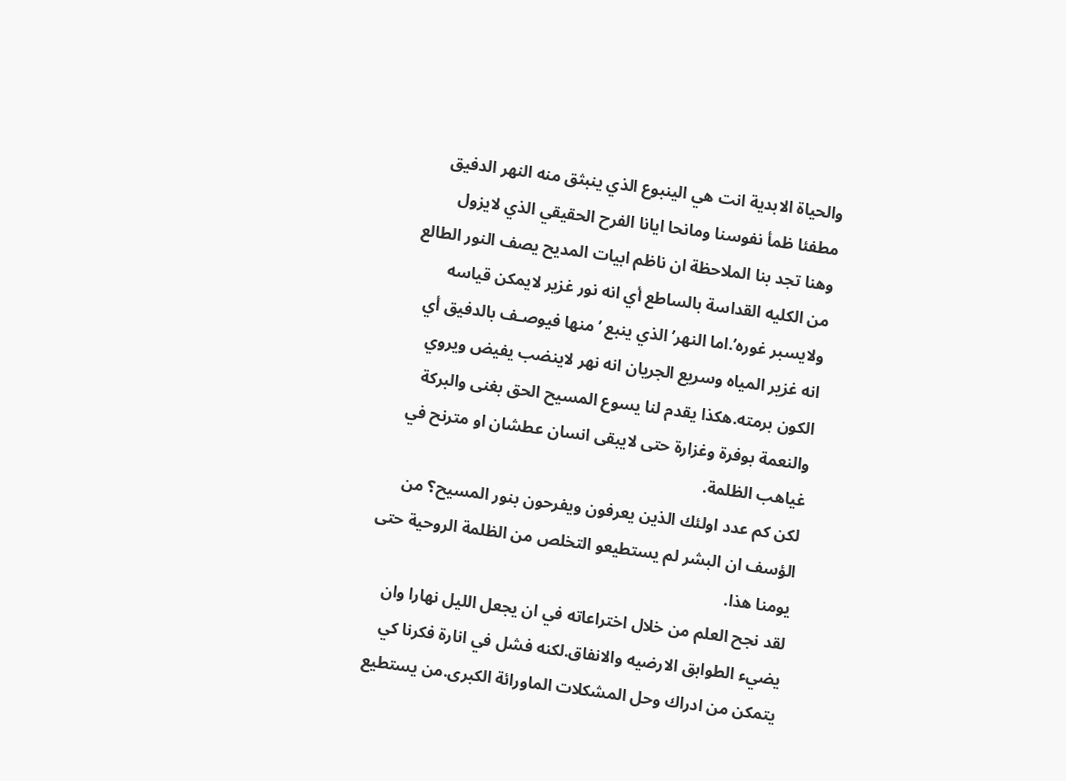والحياة الابدية انت هي الينبوع الذي ينبثق منه النهر الدفيق مطفئا ظمأ نفوسنا ومانحا ايانا الفرح الحقيقي الذي لايزول
وهنا تجد بنا الملاحظة ان ناظم ابيات المديح يصف النور الطالع من الكليه القداسة بالساطع أي انه نور غزير لايمكن قياسه ولايسبر غوره’.اما النهر’ الذي ينبع ’ منها فيوصـف بالدفيق أي انه غزير المياه وسريع الجريان انه نهر لاينضب يفيض ويروي الكون برمته.هكذا يقدم لنا يسوع المسيح الحق بغنى والبركة والنعمة بوفرة وغزارة حتى لايبقى انسان عطشان او مترنح في غياهب الظلمة.
لكن كم عدد اولئك الذين يعرفون ويفرحون بنور المسيح؟ من الؤسف ان البشر لم يستطيعو التخلص من الظلمة الروحية حتى يومنا هذا.
لقد نجح العلم من خلال اختراعاته في ان يجعل الليل نهارا وان يضيء الطوابق الارضيه والانفاق.لكنه فشل في انارة فكرنا كي يتمكن من ادراك وحل المشكلات الماورائة الكبرى.من يستطيع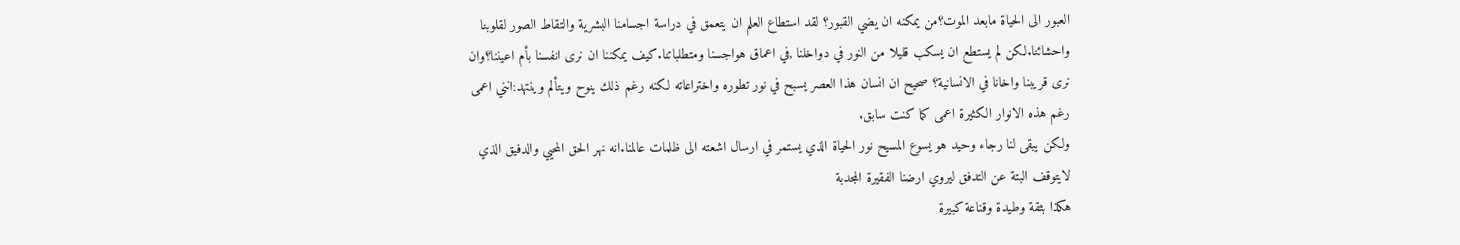العبور الى الحياة مابعد الموت؟من يمكنه ان يضي القبور؟ لقد استطاع العلم ان يتعمق في دراسة اجسامنا البشرية والتقاط الصور لقلوبنا واحشائنا.لكن لم يستطع ان يسكب قليلا من النور في دواخلنا ,في اعماق هواجسنا ومتطلباتنا.كيف يمكننا ان نرى انفسنا بأم اعيننا؟وان نرى قريبنا واخانا في الانسانية؟ صحيح ان انسان هذا العصر يسبح في نور تطوره واختراعاته لكنه رغم ذلك ينوح ويتألم وينتهد:انني اعمى رغم هذه الانوار الكثيرة اعمى كما كنت سابق.
ولكن يبقى لنا رجاء وحيد هو يسوع المسيح نور الحياة الذي يستمر في ارسال اشعته الى ظلمات عالمنا.انه نهر الحق المحيي والدفيق الذي لايتوقف البتة عن التدفق ليروي ارضنا الفقيرة المجدبة
هكذا بثقة وطيدة وقناعة كبيرة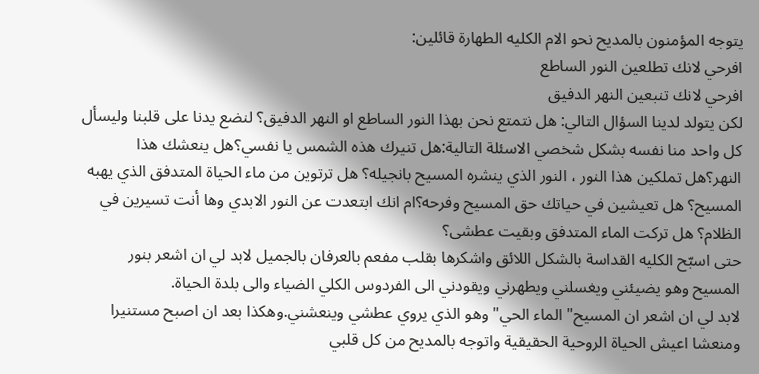يتوجه المؤمنون بالمديح نحو الام الكليه الطهارة قائلين:
افرحي لانك تطلعين النور الساطع
افرحي لانك تنبعين النهر الدفيق
لكن يتولد لدينا السؤال التالي: هل نتمتع نحن بهذا النور الساطع او النهر الدفيق؟ لنضع يدنا على قلبنا وليسأل كل واحد منا نفسه بشكل شخصي الاسئلة التالية:هل تنيرك هذه الشمس يا نفسي؟هل ينعشك هذا النهر؟هل تملكين هذا النور ، النور الذي ينشره المسيح بانجيله؟ هل ترتوين من ماء الحياة المتدفق الذي يهبه المسيح؟ هل تعيشين في حياتك حق المسيح وفرحه؟ام انك ابتعدت عن النور الابدي وها أنت تسيرين في الظلام؟ هل تركت الماء المتدفق وبقيت عطشى؟
حتى اسبّح الكليه القداسة بالشكل اللائق واشكرها بقلب مفعم بالعرفان بالجميل لابد لي ان اشعر بنور المسيح وهو يضيئني ويغسلني ويطهرني ويقودني الى الفردوس الكلي الضياء والى بلدة الحياة.
لابد لي ان اشعر ان المسيح" الماء الحي" وهو الذي يروي عطشي وينعشني.وهكذا بعد ان اصبح مستنيرا ومنعشا اعيش الحياة الروحية الحقيقية واتوجه بالمديح من كل قلبي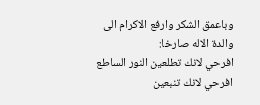وباعمق الشكر وارفع الاكرام الى والدة الاله صارخا:
افرحي لانك تطلعين النور الساطع
افرحي لانك تنبعين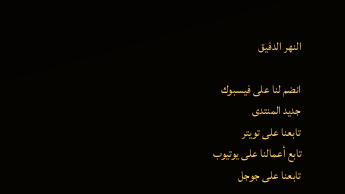النهر الدفيق

انضم لنا على فيسبوك
جديد المنتدى
تابعنا على تويتر
تابع أعمالنا على يوتيوب
تابعنا على جوجل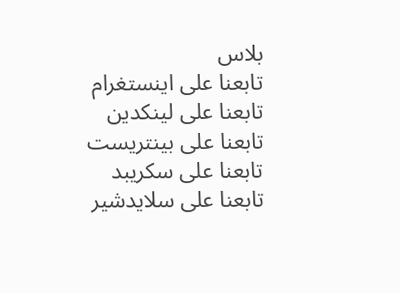بلاس
تابعنا على اينستغرام
تابعنا على لينكدين
تابعنا على بينتريست
تابعنا على سكريبد
تابعنا على سلايدشير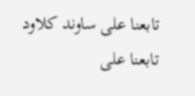تابعنا على ساوند كلاود
تابعنا على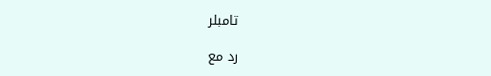تامبلر

رد مع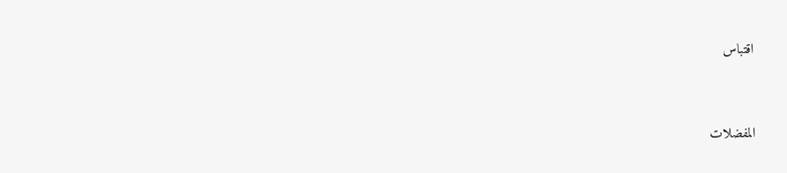اقتباس


المفضلات